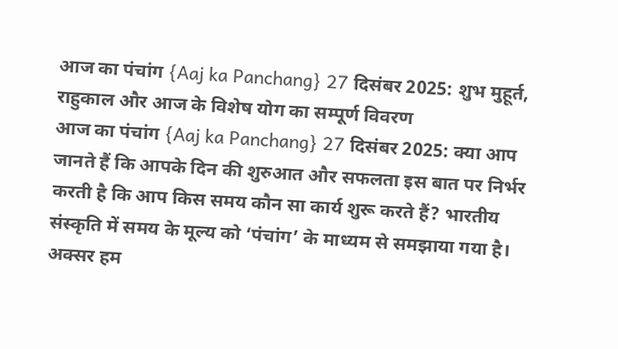आज का पंचांग {Aaj ka Panchang} 27 दिसंबर 2025: शुभ मुहूर्त, राहुकाल और आज के विशेष योग का सम्पूर्ण विवरण
आज का पंचांग {Aaj ka Panchang} 27 दिसंबर 2025: क्या आप जानते हैं कि आपके दिन की शुरुआत और सफलता इस बात पर निर्भर करती है कि आप किस समय कौन सा कार्य शुरू करते हैं? भारतीय संस्कृति में समय के मूल्य को ‘पंचांग’ के माध्यम से समझाया गया है। अक्सर हम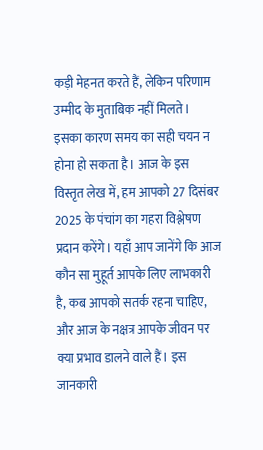कड़ी मेहनत करते हैं, लेकिन परिणाम उम्मीद के मुताबिक नहीं मिलते। इसका कारण समय का सही चयन न होना हो सकता है। आज के इस विस्तृत लेख में, हम आपको 27 दिसंबर 2025 के पंचांग का गहरा विश्लेषण प्रदान करेंगे। यहाँ आप जानेंगे कि आज कौन सा मुहूर्त आपके लिए लाभकारी है, कब आपको सतर्क रहना चाहिए, और आज के नक्षत्र आपके जीवन पर क्या प्रभाव डालने वाले हैं। इस जानकारी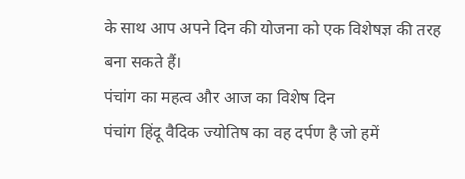के साथ आप अपने दिन की योजना को एक विशेषज्ञ की तरह बना सकते हैं।
पंचांग का महत्व और आज का विशेष दिन
पंचांग हिंदू वैदिक ज्योतिष का वह दर्पण है जो हमें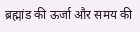ब्रह्मांड की ऊर्जा और समय की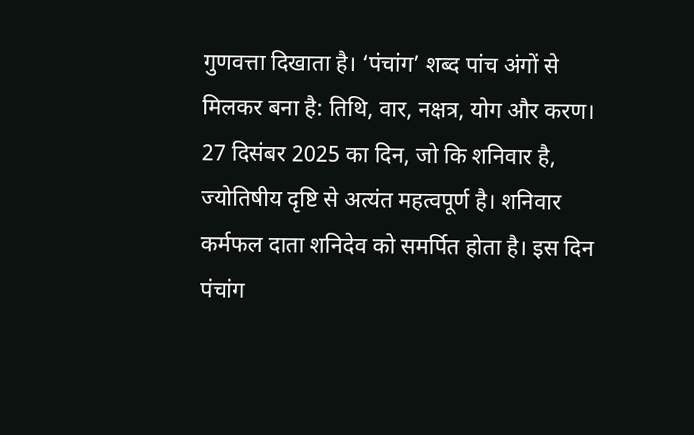गुणवत्ता दिखाता है। ‘पंचांग’ शब्द पांच अंगों से मिलकर बना है: तिथि, वार, नक्षत्र, योग और करण। 27 दिसंबर 2025 का दिन, जो कि शनिवार है, ज्योतिषीय दृष्टि से अत्यंत महत्वपूर्ण है। शनिवार कर्मफल दाता शनिदेव को समर्पित होता है। इस दिन पंचांग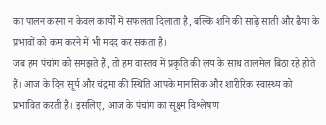का पालन करना न केवल कार्यों में सफलता दिलाता है, बल्कि शनि की साढ़े साती और ढैया के प्रभावों को कम करने में भी मदद कर सकता है।
जब हम पंचांग को समझते हैं, तो हम वास्तव में प्रकृति की लय के साथ तालमेल बिठा रहे होते हैं। आज के दिन सूर्य और चंद्रमा की स्थिति आपके मानसिक और शारीरिक स्वास्थ्य को प्रभावित करती है। इसलिए, आज के पंचांग का सूक्ष्म विश्लेषण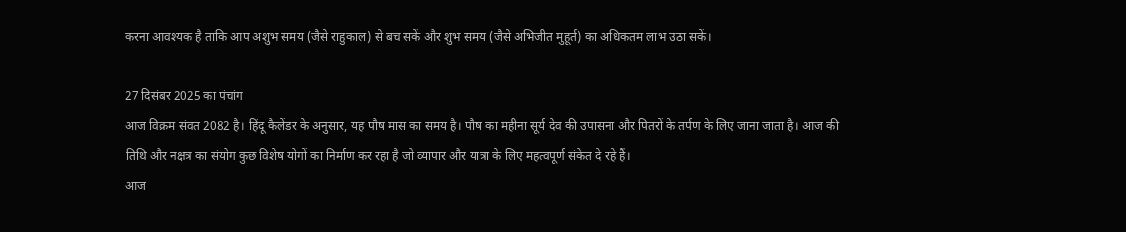करना आवश्यक है ताकि आप अशुभ समय (जैसे राहुकाल) से बच सकें और शुभ समय (जैसे अभिजीत मुहूर्त) का अधिकतम लाभ उठा सकें।

27 दिसंबर 2025 का पंचांग
आज विक्रम संवत 2082 है। हिंदू कैलेंडर के अनुसार, यह पौष मास का समय है। पौष का महीना सूर्य देव की उपासना और पितरों के तर्पण के लिए जाना जाता है। आज की तिथि और नक्षत्र का संयोग कुछ विशेष योगों का निर्माण कर रहा है जो व्यापार और यात्रा के लिए महत्वपूर्ण संकेत दे रहे हैं।
आज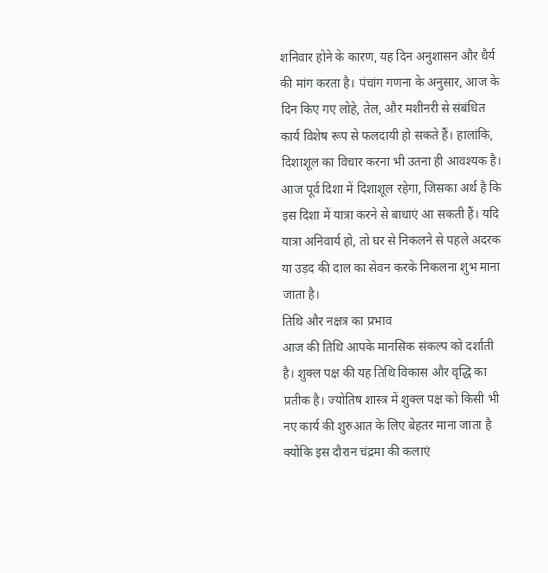शनिवार होने के कारण, यह दिन अनुशासन और धैर्य की मांग करता है। पंचांग गणना के अनुसार, आज के दिन किए गए लोहे, तेल, और मशीनरी से संबंधित कार्य विशेष रूप से फलदायी हो सकते हैं। हालांकि, दिशाशूल का विचार करना भी उतना ही आवश्यक है। आज पूर्व दिशा में दिशाशूल रहेगा, जिसका अर्थ है कि इस दिशा में यात्रा करने से बाधाएं आ सकती हैं। यदि यात्रा अनिवार्य हो, तो घर से निकलने से पहले अदरक या उड़द की दाल का सेवन करके निकलना शुभ माना जाता है।
तिथि और नक्षत्र का प्रभाव
आज की तिथि आपके मानसिक संकल्प को दर्शाती है। शुक्ल पक्ष की यह तिथि विकास और वृद्धि का प्रतीक है। ज्योतिष शास्त्र में शुक्ल पक्ष को किसी भी नए कार्य की शुरुआत के लिए बेहतर माना जाता है क्योंकि इस दौरान चंद्रमा की कलाएं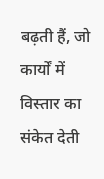बढ़ती हैं, जो कार्यों में विस्तार का संकेत देती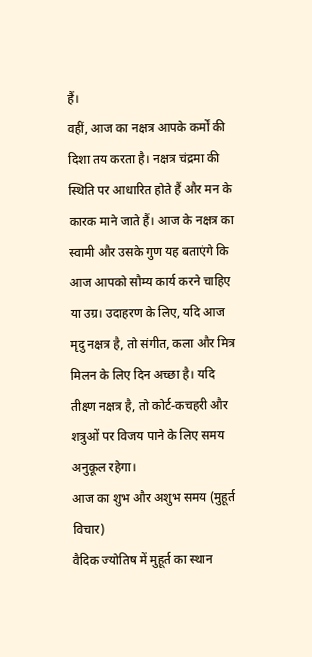हैं।
वहीं, आज का नक्षत्र आपके कर्मों की दिशा तय करता है। नक्षत्र चंद्रमा की स्थिति पर आधारित होते हैं और मन के कारक माने जाते हैं। आज के नक्षत्र का स्वामी और उसके गुण यह बताएंगे कि आज आपको सौम्य कार्य करने चाहिए या उग्र। उदाहरण के लिए, यदि आज मृदु नक्षत्र है, तो संगीत, कला और मित्र मिलन के लिए दिन अच्छा है। यदि तीक्ष्ण नक्षत्र है, तो कोर्ट-कचहरी और शत्रुओं पर विजय पाने के लिए समय अनुकूल रहेगा।
आज का शुभ और अशुभ समय (मुहूर्त विचार)
वैदिक ज्योतिष में मुहूर्त का स्थान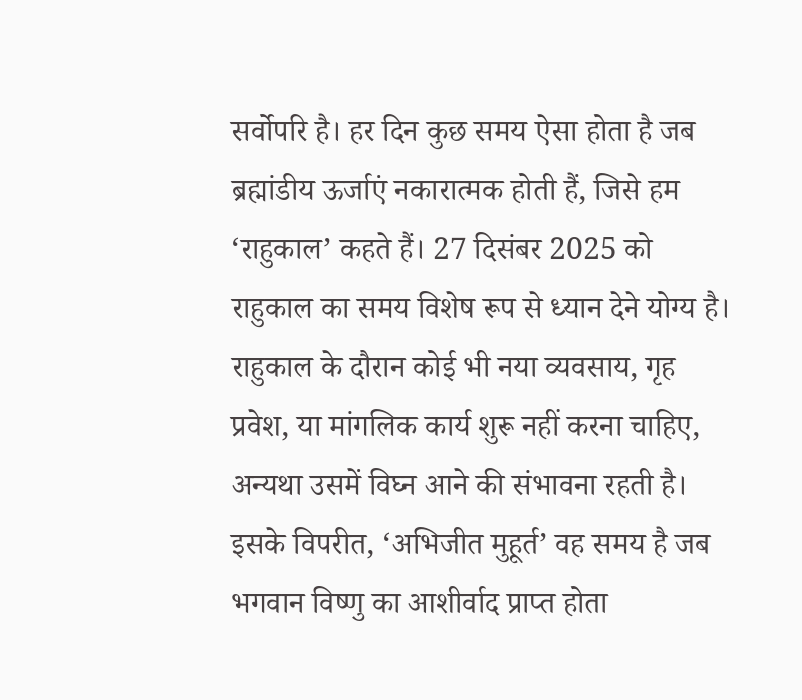सर्वोपरि है। हर दिन कुछ समय ऐसा होता है जब ब्रह्मांडीय ऊर्जाएं नकारात्मक होती हैं, जिसे हम ‘राहुकाल’ कहते हैं। 27 दिसंबर 2025 को राहुकाल का समय विशेष रूप से ध्यान देने योग्य है। राहुकाल के दौरान कोई भी नया व्यवसाय, गृह प्रवेश, या मांगलिक कार्य शुरू नहीं करना चाहिए, अन्यथा उसमें विघ्न आने की संभावना रहती है।
इसके विपरीत, ‘अभिजीत मुहूर्त’ वह समय है जब भगवान विष्णु का आशीर्वाद प्राप्त होता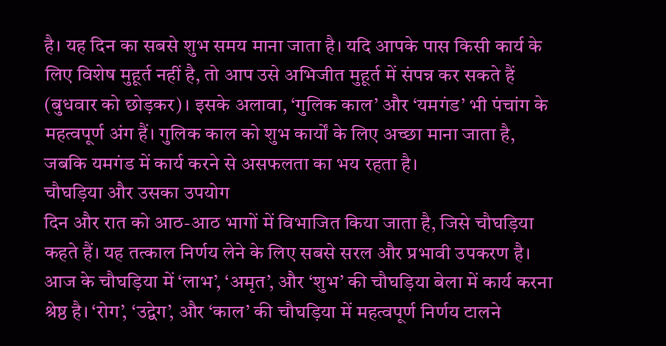है। यह दिन का सबसे शुभ समय माना जाता है। यदि आपके पास किसी कार्य के लिए विशेष मुहूर्त नहीं है, तो आप उसे अभिजीत मुहूर्त में संपन्न कर सकते हैं (बुधवार को छोड़कर)। इसके अलावा, ‘गुलिक काल’ और ‘यमगंड’ भी पंचांग के महत्वपूर्ण अंग हैं। गुलिक काल को शुभ कार्यों के लिए अच्छा माना जाता है, जबकि यमगंड में कार्य करने से असफलता का भय रहता है।
चौघड़िया और उसका उपयोग
दिन और रात को आठ-आठ भागों में विभाजित किया जाता है, जिसे चौघड़िया कहते हैं। यह तत्काल निर्णय लेने के लिए सबसे सरल और प्रभावी उपकरण है। आज के चौघड़िया में ‘लाभ’, ‘अमृत’, और ‘शुभ’ की चौघड़िया बेला में कार्य करना श्रेष्ठ है। ‘रोग’, ‘उद्वेग’, और ‘काल’ की चौघड़िया में महत्वपूर्ण निर्णय टालने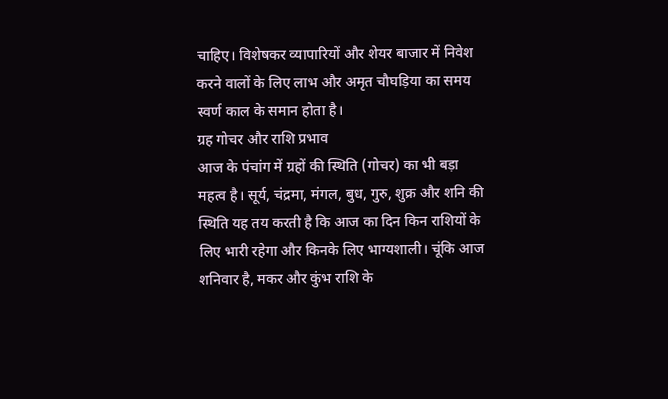चाहिए। विशेषकर व्यापारियों और शेयर बाजार में निवेश करने वालों के लिए लाभ और अमृत चौघड़िया का समय स्वर्ण काल के समान होता है।
ग्रह गोचर और राशि प्रभाव
आज के पंचांग में ग्रहों की स्थिति (गोचर) का भी बड़ा महत्व है। सूर्य, चंद्रमा, मंगल, बुध, गुरु, शुक्र और शनि की स्थिति यह तय करती है कि आज का दिन किन राशियों के लिए भारी रहेगा और किनके लिए भाग्यशाली। चूंकि आज शनिवार है, मकर और कुंभ राशि के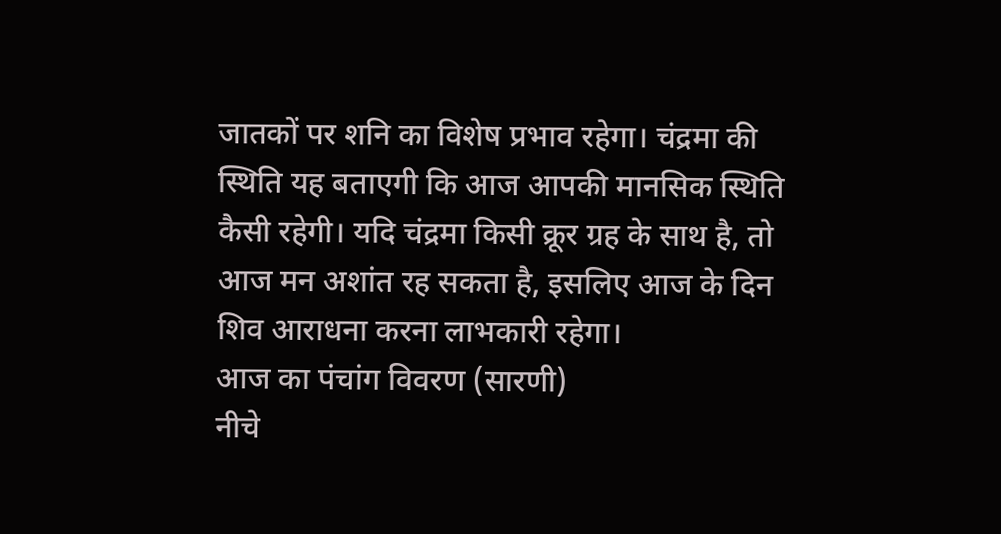जातकों पर शनि का विशेष प्रभाव रहेगा। चंद्रमा की स्थिति यह बताएगी कि आज आपकी मानसिक स्थिति कैसी रहेगी। यदि चंद्रमा किसी क्रूर ग्रह के साथ है, तो आज मन अशांत रह सकता है, इसलिए आज के दिन शिव आराधना करना लाभकारी रहेगा।
आज का पंचांग विवरण (सारणी)
नीचे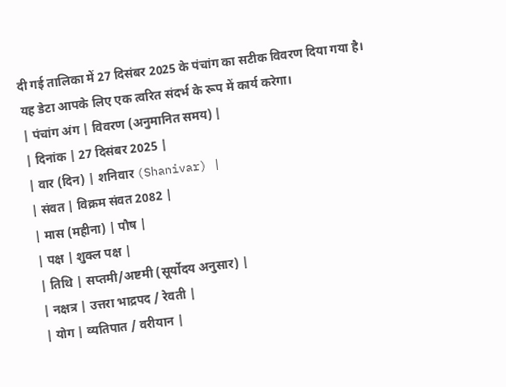दी गई तालिका में 27 दिसंबर 2025 के पंचांग का सटीक विवरण दिया गया है। यह डेटा आपके लिए एक त्वरित संदर्भ के रूप में कार्य करेगा।
| पंचांग अंग | विवरण (अनुमानित समय) |
| दिनांक | 27 दिसंबर 2025 |
| वार (दिन) | शनिवार (Shanivar) |
| संवत | विक्रम संवत 2082 |
| मास (महीना) | पौष |
| पक्ष | शुक्ल पक्ष |
| तिथि | सप्तमी/अष्टमी (सूर्योदय अनुसार) |
| नक्षत्र | उत्तरा भाद्रपद / रेवती |
| योग | व्यतिपात / वरीयान |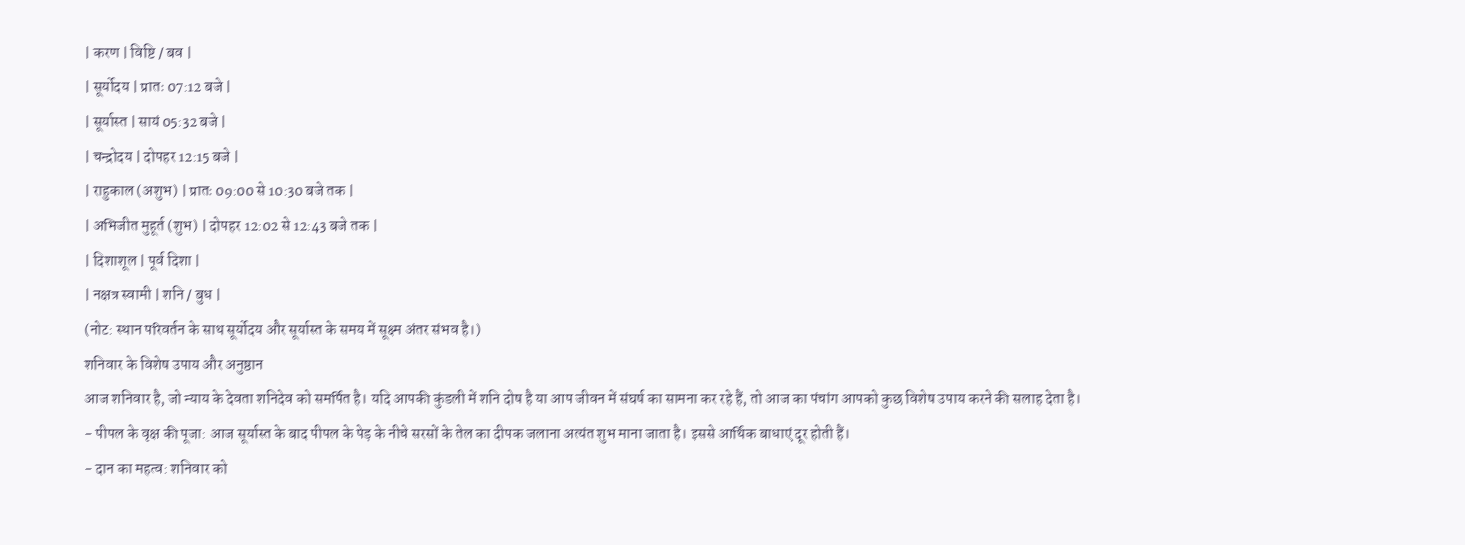| करण | विष्टि / बव |
| सूर्योदय | प्रातः 07:12 बजे |
| सूर्यास्त | सायं 05:32 बजे |
| चन्द्रोदय | दोपहर 12:15 बजे |
| राहुकाल (अशुभ) | प्रातः 09:00 से 10:30 बजे तक |
| अभिजीत मुहूर्त (शुभ) | दोपहर 12:02 से 12:43 बजे तक |
| दिशाशूल | पूर्व दिशा |
| नक्षत्र स्वामी | शनि / बुध |
(नोट: स्थान परिवर्तन के साथ सूर्योदय और सूर्यास्त के समय में सूक्ष्म अंतर संभव है।)
शनिवार के विशेष उपाय और अनुष्ठान
आज शनिवार है, जो न्याय के देवता शनिदेव को समर्पित है। यदि आपकी कुंडली में शनि दोष है या आप जीवन में संघर्ष का सामना कर रहे हैं, तो आज का पंचांग आपको कुछ विशेष उपाय करने की सलाह देता है।
- पीपल के वृक्ष की पूजा: आज सूर्यास्त के बाद पीपल के पेड़ के नीचे सरसों के तेल का दीपक जलाना अत्यंत शुभ माना जाता है। इससे आर्थिक बाधाएं दूर होती हैं।
- दान का महत्व: शनिवार को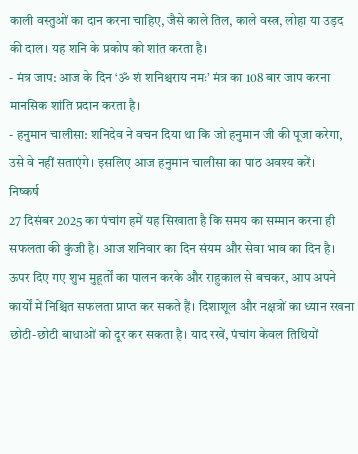काली वस्तुओं का दान करना चाहिए, जैसे काले तिल, काले वस्त्र, लोहा या उड़द की दाल। यह शनि के प्रकोप को शांत करता है।
- मंत्र जाप: आज के दिन ‘ॐ शं शनिश्चराय नमः’ मंत्र का 108 बार जाप करना मानसिक शांति प्रदान करता है।
- हनुमान चालीसा: शनिदेव ने वचन दिया था कि जो हनुमान जी की पूजा करेगा, उसे वे नहीं सताएंगे। इसलिए आज हनुमान चालीसा का पाठ अवश्य करें।
निष्कर्ष
27 दिसंबर 2025 का पंचांग हमें यह सिखाता है कि समय का सम्मान करना ही सफलता की कुंजी है। आज शनिवार का दिन संयम और सेवा भाव का दिन है। ऊपर दिए गए शुभ मुहूर्तों का पालन करके और राहुकाल से बचकर, आप अपने कार्यों में निश्चित सफलता प्राप्त कर सकते हैं। दिशाशूल और नक्षत्रों का ध्यान रखना छोटी-छोटी बाधाओं को दूर कर सकता है। याद रखें, पंचांग केवल तिथियों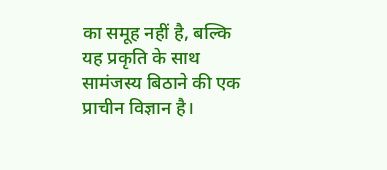का समूह नहीं है, बल्कि यह प्रकृति के साथ सामंजस्य बिठाने की एक प्राचीन विज्ञान है।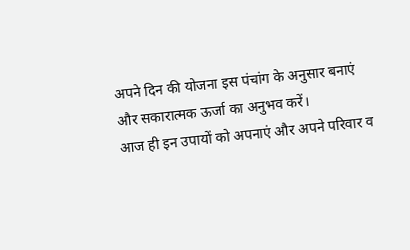अपने दिन की योजना इस पंचांग के अनुसार बनाएं और सकारात्मक ऊर्जा का अनुभव करें।
आज ही इन उपायों को अपनाएं और अपने परिवार व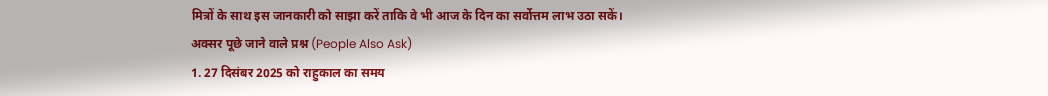मित्रों के साथ इस जानकारी को साझा करें ताकि वे भी आज के दिन का सर्वोत्तम लाभ उठा सकें।
अक्सर पूछे जाने वाले प्रश्न (People Also Ask)
1. 27 दिसंबर 2025 को राहुकाल का समय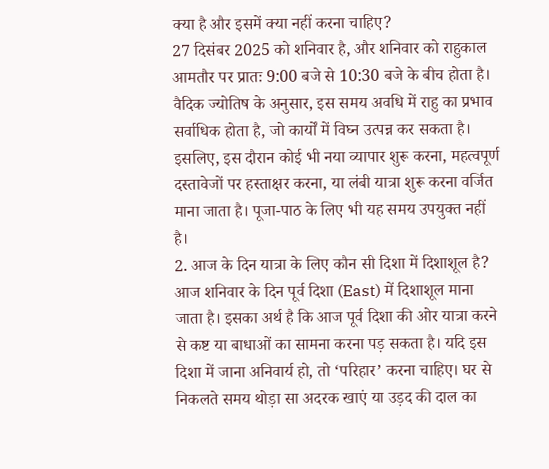क्या है और इसमें क्या नहीं करना चाहिए?
27 दिसंबर 2025 को शनिवार है, और शनिवार को राहुकाल आमतौर पर प्रातः 9:00 बजे से 10:30 बजे के बीच होता है। वैदिक ज्योतिष के अनुसार, इस समय अवधि में राहु का प्रभाव सर्वाधिक होता है, जो कार्यों में विघ्न उत्पन्न कर सकता है। इसलिए, इस दौरान कोई भी नया व्यापार शुरू करना, महत्वपूर्ण दस्तावेजों पर हस्ताक्षर करना, या लंबी यात्रा शुरू करना वर्जित माना जाता है। पूजा-पाठ के लिए भी यह समय उपयुक्त नहीं है।
2. आज के दिन यात्रा के लिए कौन सी दिशा में दिशाशूल है?
आज शनिवार के दिन पूर्व दिशा (East) में दिशाशूल माना जाता है। इसका अर्थ है कि आज पूर्व दिशा की ओर यात्रा करने से कष्ट या बाधाओं का सामना करना पड़ सकता है। यदि इस दिशा में जाना अनिवार्य हो, तो ‘परिहार’ करना चाहिए। घर से निकलते समय थोड़ा सा अदरक खाएं या उड़द की दाल का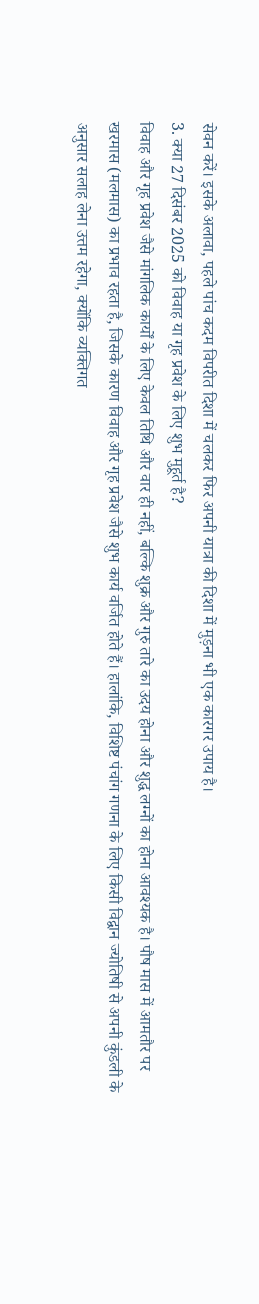सेवन करें। इसके अलावा, पहले पांच कदम विपरीत दिशा में चलकर फिर अपनी यात्रा की दिशा में मुड़ना भी एक कारगर उपाय है।
3. क्या 27 दिसंबर 2025 को विवाह या गृह प्रवेश के लिए शुभ मुहूर्त है?
विवाह और गृह प्रवेश जैसे मांगलिक कार्यों के लिए केवल तिथि और वार ही नहीं, बल्कि शुक्र और गुरु तारे का उदय होना और शुद्ध लग्नों का होना आवश्यक है। पौष मास में आमतौर पर खरमास (मलमास) का प्रभाव रहता है, जिसके कारण विवाह और गृह प्रवेश जैसे शुभ कार्य वर्जित होते हैं। हालांकि, विशिष्ट पंचांग गणना के लिए किसी विद्वान ज्योतिषी से अपनी कुंडली के अनुसार सलाह लेना उत्तम रहेगा, क्योंकि व्यक्तिगत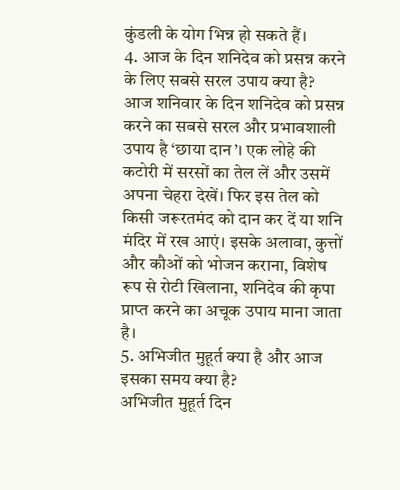कुंडली के योग भिन्न हो सकते हैं।
4. आज के दिन शनिदेव को प्रसन्न करने के लिए सबसे सरल उपाय क्या है?
आज शनिवार के दिन शनिदेव को प्रसन्न करने का सबसे सरल और प्रभावशाली उपाय है ‘छाया दान’। एक लोहे की कटोरी में सरसों का तेल लें और उसमें अपना चेहरा देखें। फिर इस तेल को किसी जरूरतमंद को दान कर दें या शनि मंदिर में रख आएं। इसके अलावा, कुत्तों और कौओं को भोजन कराना, विशेष रूप से रोटी खिलाना, शनिदेव की कृपा प्राप्त करने का अचूक उपाय माना जाता है।
5. अभिजीत मुहूर्त क्या है और आज इसका समय क्या है?
अभिजीत मुहूर्त दिन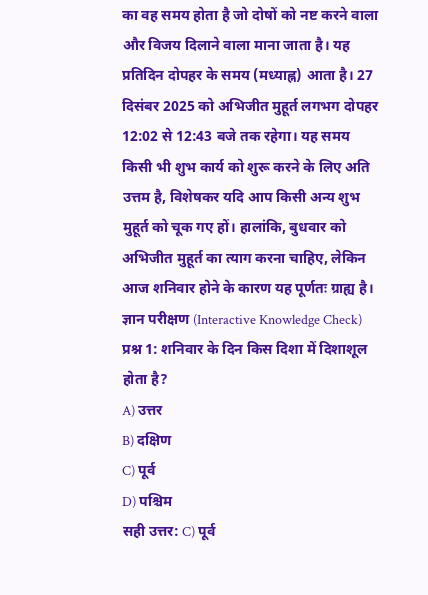का वह समय होता है जो दोषों को नष्ट करने वाला और विजय दिलाने वाला माना जाता है। यह प्रतिदिन दोपहर के समय (मध्याह्न) आता है। 27 दिसंबर 2025 को अभिजीत मुहूर्त लगभग दोपहर 12:02 से 12:43 बजे तक रहेगा। यह समय किसी भी शुभ कार्य को शुरू करने के लिए अति उत्तम है, विशेषकर यदि आप किसी अन्य शुभ मुहूर्त को चूक गए हों। हालांकि, बुधवार को अभिजीत मुहूर्त का त्याग करना चाहिए, लेकिन आज शनिवार होने के कारण यह पूर्णतः ग्राह्य है।
ज्ञान परीक्षण (Interactive Knowledge Check)
प्रश्न 1: शनिवार के दिन किस दिशा में दिशाशूल होता है?
A) उत्तर
B) दक्षिण
C) पूर्व
D) पश्चिम
सही उत्तर: C) पूर्व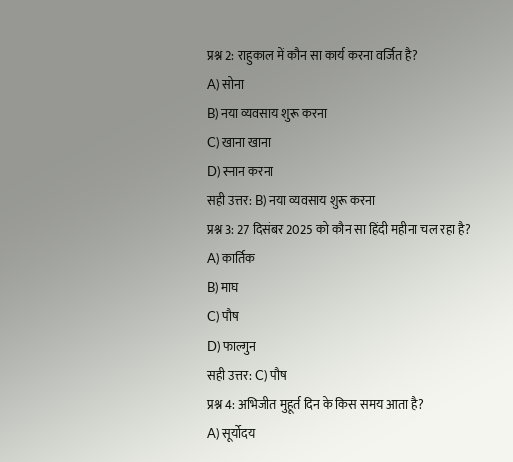प्रश्न 2: राहुकाल में कौन सा कार्य करना वर्जित है?
A) सोना
B) नया व्यवसाय शुरू करना
C) खाना खाना
D) स्नान करना
सही उत्तर: B) नया व्यवसाय शुरू करना
प्रश्न 3: 27 दिसंबर 2025 को कौन सा हिंदी महीना चल रहा है?
A) कार्तिक
B) माघ
C) पौष
D) फाल्गुन
सही उत्तर: C) पौष
प्रश्न 4: अभिजीत मुहूर्त दिन के किस समय आता है?
A) सूर्योदय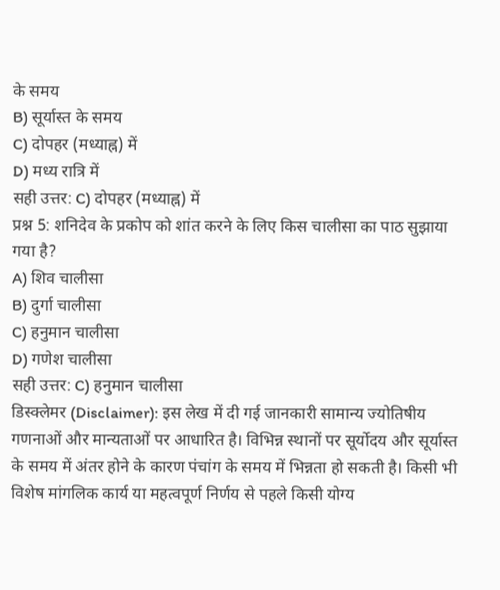के समय
B) सूर्यास्त के समय
C) दोपहर (मध्याह्न) में
D) मध्य रात्रि में
सही उत्तर: C) दोपहर (मध्याह्न) में
प्रश्न 5: शनिदेव के प्रकोप को शांत करने के लिए किस चालीसा का पाठ सुझाया गया है?
A) शिव चालीसा
B) दुर्गा चालीसा
C) हनुमान चालीसा
D) गणेश चालीसा
सही उत्तर: C) हनुमान चालीसा
डिस्क्लेमर (Disclaimer): इस लेख में दी गई जानकारी सामान्य ज्योतिषीय गणनाओं और मान्यताओं पर आधारित है। विभिन्न स्थानों पर सूर्योदय और सूर्यास्त के समय में अंतर होने के कारण पंचांग के समय में भिन्नता हो सकती है। किसी भी विशेष मांगलिक कार्य या महत्वपूर्ण निर्णय से पहले किसी योग्य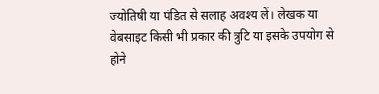ज्योतिषी या पंडित से सलाह अवश्य लें। लेखक या वेबसाइट किसी भी प्रकार की त्रुटि या इसके उपयोग से होने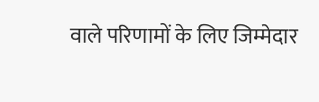वाले परिणामों के लिए जिम्मेदार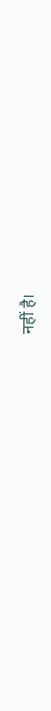नहीं है।